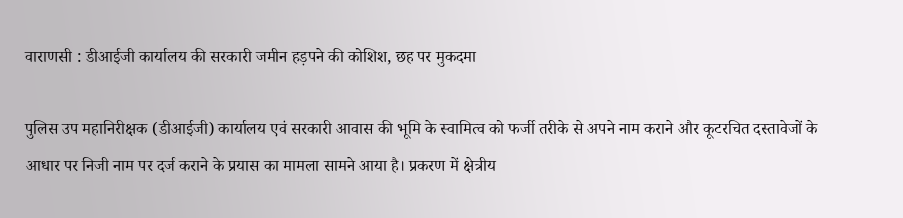वाराणसी : डीआईजी कार्यालय की सरकारी जमीन हड़पने की कोशिश, छह पर मुकदमा

पुलिस उप महानिरीक्षक (डीआईजी) कार्यालय एवं सरकारी आवास की भूमि के स्वामित्व को फर्जी तरीके से अपने नाम कराने और कूटरचित दस्तावेजों के आधार पर निजी नाम पर दर्ज कराने के प्रयास का मामला सामने आया है। प्रकरण में क्षेत्रीय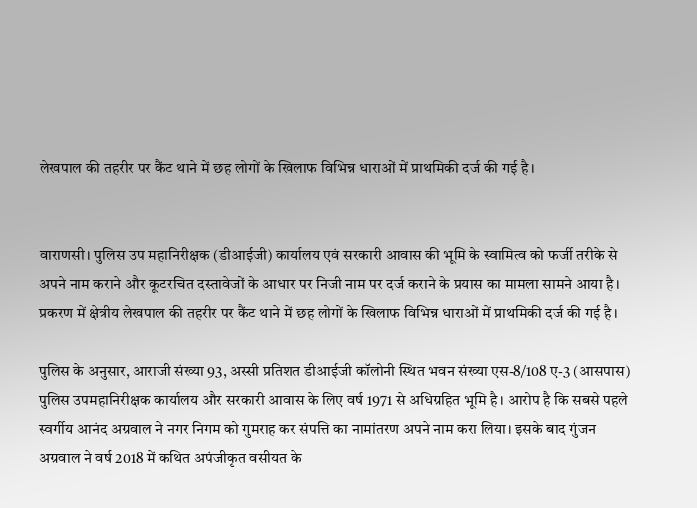लेखपाल की तहरीर पर कैंट थाने में छह लोगों के खिलाफ विभिन्न धाराओं में प्राथमिकी दर्ज की गई है।


वाराणसी। पुलिस उप महानिरीक्षक (डीआईजी) कार्यालय एवं सरकारी आवास की भूमि के स्वामित्व को फर्जी तरीके से अपने नाम कराने और कूटरचित दस्तावेजों के आधार पर निजी नाम पर दर्ज कराने के प्रयास का मामला सामने आया है। प्रकरण में क्षेत्रीय लेखपाल की तहरीर पर कैंट थाने में छह लोगों के खिलाफ विभिन्न धाराओं में प्राथमिकी दर्ज की गई है।

पुलिस के अनुसार, आराजी संख्या 93, अस्सी प्रतिशत डीआईजी कॉलोनी स्थित भवन संख्या एस-8/108 ए-3 (आसपास) पुलिस उपमहानिरीक्षक कार्यालय और सरकारी आवास के लिए वर्ष 1971 से अधिग्रहित भूमि है। आरोप है कि सबसे पहले स्वर्गीय आनंद अग्रवाल ने नगर निगम को गुमराह कर संपत्ति का नामांतरण अपने नाम करा लिया। इसके बाद गुंजन अग्रवाल ने वर्ष 2018 में कथित अपंजीकृत वसीयत के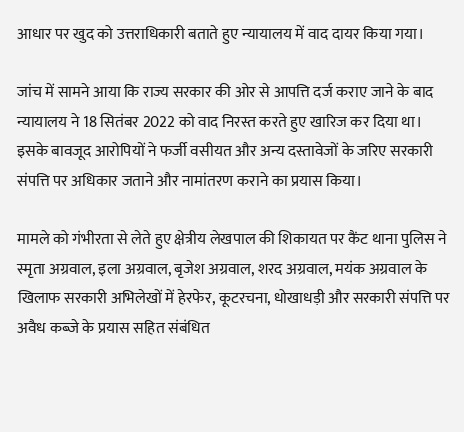आधार पर खुद को उत्तराधिकारी बताते हुए न्यायालय में वाद दायर किया गया।

जांच में सामने आया कि राज्य सरकार की ओर से आपत्ति दर्ज कराए जाने के बाद न्यायालय ने 18 सितंबर 2022 को वाद निरस्त करते हुए खारिज कर दिया था। इसके बावजूद आरोपियों ने फर्जी वसीयत और अन्य दस्तावेजों के जरिए सरकारी संपत्ति पर अधिकार जताने और नामांतरण कराने का प्रयास किया।

मामले को गंभीरता से लेते हुए क्षेत्रीय लेखपाल की शिकायत पर कैंट थाना पुलिस ने स्मृता अग्रवाल, इला अग्रवाल, बृजेश अग्रवाल, शरद अग्रवाल, मयंक अग्रवाल के खिलाफ सरकारी अभिलेखों में हेरफेर, कूटरचना, धोखाधड़ी और सरकारी संपत्ति पर अवैध कब्जे के प्रयास सहित संबंधित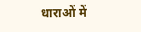धाराओं में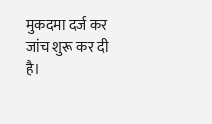मुकदमा दर्ज कर जांच शुरू कर दी है।